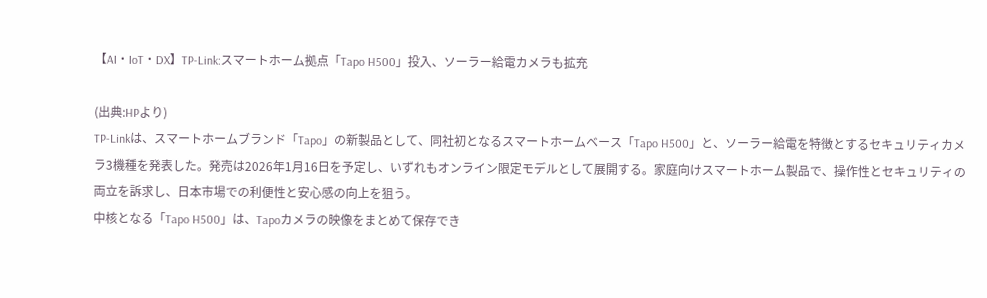【AI・IoT・DX】TP-Link:スマートホーム拠点「Tapo H500」投入、ソーラー給電カメラも拡充

(出典:HPより)
TP-Linkは、スマートホームブランド「Tapo」の新製品として、同社初となるスマートホームベース「Tapo H500」と、ソーラー給電を特徴とするセキュリティカメラ3機種を発表した。発売は2026年1月16日を予定し、いずれもオンライン限定モデルとして展開する。家庭向けスマートホーム製品で、操作性とセキュリティの両立を訴求し、日本市場での利便性と安心感の向上を狙う。
中核となる「Tapo H500」は、Tapoカメラの映像をまとめて保存でき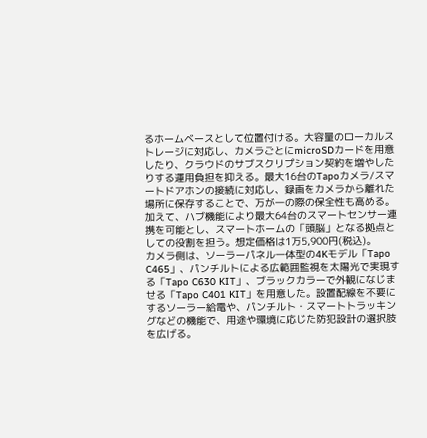るホームベースとして位置付ける。大容量のローカルストレージに対応し、カメラごとにmicroSDカードを用意したり、クラウドのサブスクリプション契約を増やしたりする運用負担を抑える。最大16台のTapoカメラ/スマートドアホンの接続に対応し、録画をカメラから離れた場所に保存することで、万が一の際の保全性も高める。加えて、ハブ機能により最大64台のスマートセンサー連携を可能とし、スマートホームの「頭脳」となる拠点としての役割を担う。想定価格は1万5,900円(税込)。
カメラ側は、ソーラーパネル一体型の4Kモデル「Tapo C465」、パンチルトによる広範囲監視を太陽光で実現する「Tapo C630 KIT」、ブラックカラーで外観になじませる「Tapo C401 KIT」を用意した。設置配線を不要にするソーラー給電や、パンチルト・スマートトラッキングなどの機能で、用途や環境に応じた防犯設計の選択肢を広げる。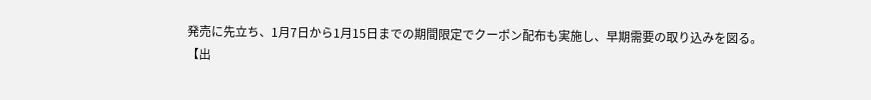発売に先立ち、1月7日から1月15日までの期間限定でクーポン配布も実施し、早期需要の取り込みを図る。
【出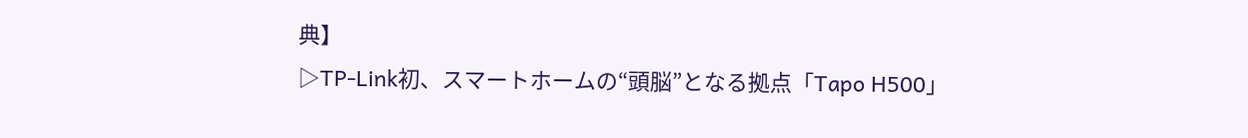典】
▷TP-Link初、スマートホームの“頭脳”となる拠点「Tapo H500」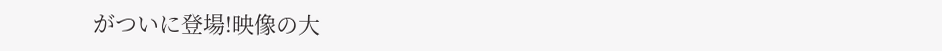がついに登場!映像の大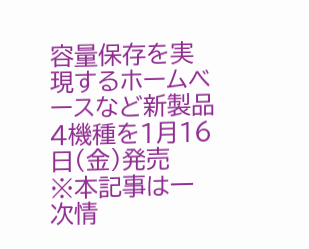容量保存を実現するホームベースなど新製品4機種を1月16日(金)発売
※本記事は一次情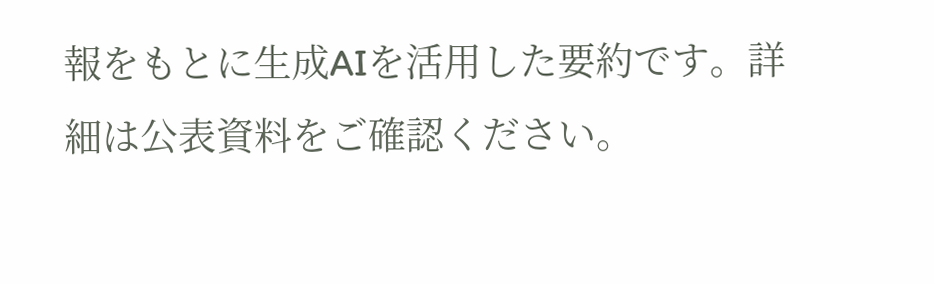報をもとに生成AIを活用した要約です。詳細は公表資料をご確認ください。